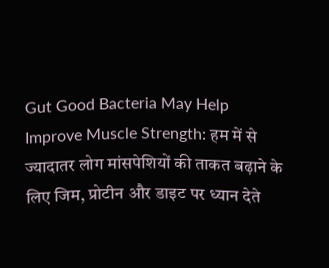Gut Good Bacteria May Help Improve Muscle Strength: हम में से ज्यादातर लोग मांसपेशियों की ताकत बढ़ाने के लिए जिम, प्रोटीन और डाइट पर ध्यान देते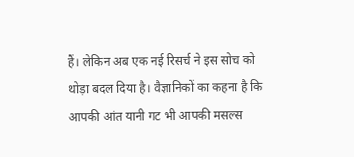हैं। लेकिन अब एक नई रिसर्च ने इस सोच को थोड़ा बदल दिया है। वैज्ञानिकों का कहना है कि आपकी आंत यानी गट भी आपकी मसल्स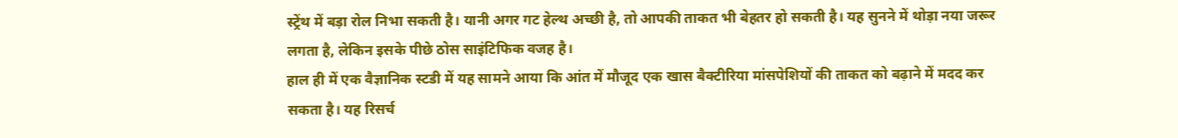स्ट्रेंथ में बड़ा रोल निभा सकती है। यानी अगर गट हेल्थ अच्छी है, तो आपकी ताकत भी बेहतर हो सकती है। यह सुनने में थोड़ा नया जरूर लगता है, लेकिन इसके पीछे ठोस साइंटिफिक वजह है।
हाल ही में एक वैज्ञानिक स्टडी में यह सामने आया कि आंत में मौजूद एक खास बैक्टीरिया मांसपेशियों की ताकत को बढ़ाने में मदद कर सकता है। यह रिसर्च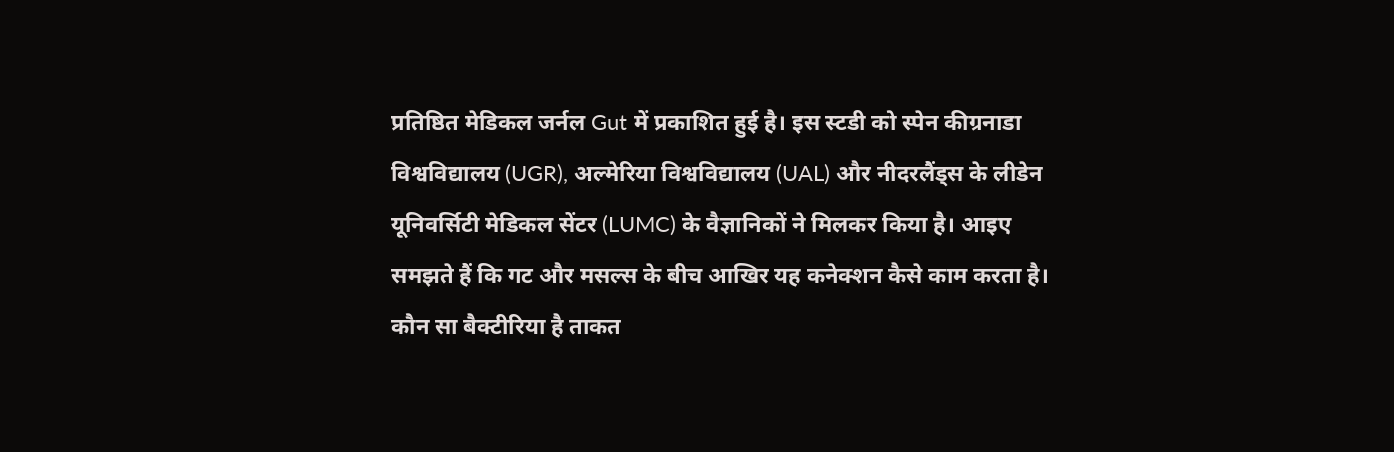प्रतिष्ठित मेडिकल जर्नल Gut में प्रकाशित हुई है। इस स्टडी को स्पेन कीग्रनाडा विश्वविद्यालय (UGR), अल्मेरिया विश्वविद्यालय (UAL) और नीदरलैंड्स के लीडेन यूनिवर्सिटी मेडिकल सेंटर (LUMC) के वैज्ञानिकों ने मिलकर किया है। आइए समझते हैं कि गट और मसल्स के बीच आखिर यह कनेक्शन कैसे काम करता है।
कौन सा बैक्टीरिया है ताकत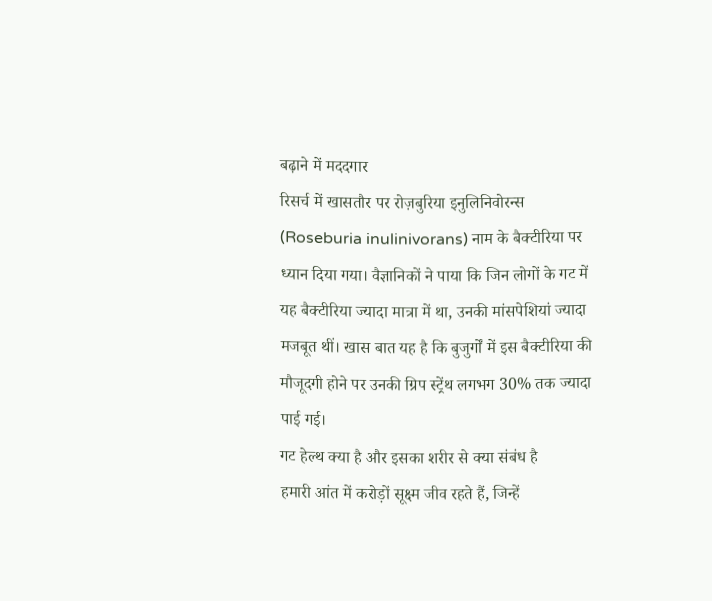बढ़ाने में मददगार
रिसर्च में खासतौर पर रोज़बुरिया इनुलिनिवोरन्स (Roseburia inulinivorans) नाम के बैक्टीरिया पर ध्यान दिया गया। वैज्ञानिकों ने पाया कि जिन लोगों के गट में यह बैक्टीरिया ज्यादा मात्रा में था, उनकी मांसपेशियां ज्यादा मजबूत थीं। खास बात यह है कि बुजुर्गों में इस बैक्टीरिया की मौजूदगी होने पर उनकी ग्रिप स्ट्रेंथ लगभग 30% तक ज्यादा पाई गई।
गट हेल्थ क्या है और इसका शरीर से क्या संबंध है
हमारी आंत में करोड़ों सूक्ष्म जीव रहते हैं, जिन्हें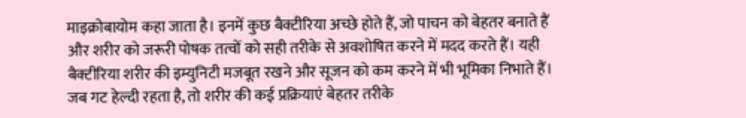माइक्रोबायोम कहा जाता है। इनमें कुछ बैक्टीरिया अच्छे होते हैं, जो पाचन को बेहतर बनाते हैं और शरीर को जरूरी पोषक तत्वों को सही तरीके से अवशोषित करने में मदद करते हैं। यही बैक्टीरिया शरीर की इम्युनिटी मजबूत रखने और सूजन को कम करने में भी भूमिका निभाते हैं। जब गट हेल्दी रहता है, तो शरीर की कई प्रक्रियाएं बेहतर तरीके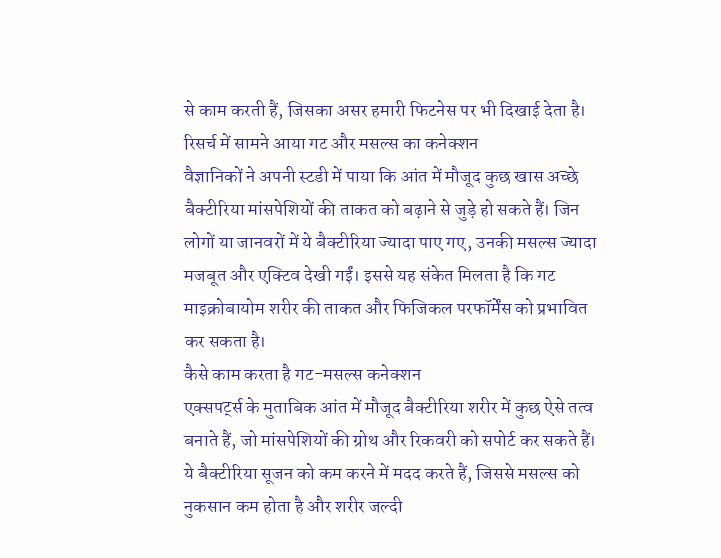से काम करती हैं, जिसका असर हमारी फिटनेस पर भी दिखाई देता है।
रिसर्च में सामने आया गट और मसल्स का कनेक्शन
वैज्ञानिकों ने अपनी स्टडी में पाया कि आंत में मौजूद कुछ खास अच्छे बैक्टीरिया मांसपेशियों की ताकत को बढ़ाने से जुड़े हो सकते हैं। जिन लोगों या जानवरों में ये बैक्टीरिया ज्यादा पाए गए, उनकी मसल्स ज्यादा मजबूत और एक्टिव देखी गईं। इससे यह संकेत मिलता है कि गट माइक्रोबायोम शरीर की ताकत और फिजिकल परफॉर्मेंस को प्रभावित कर सकता है।
कैसे काम करता है गट-मसल्स कनेक्शन
एक्सपर्ट्स के मुताबिक आंत में मौजूद बैक्टीरिया शरीर में कुछ ऐसे तत्व बनाते हैं, जो मांसपेशियों की ग्रोथ और रिकवरी को सपोर्ट कर सकते हैं। ये बैक्टीरिया सूजन को कम करने में मदद करते हैं, जिससे मसल्स को नुकसान कम होता है और शरीर जल्दी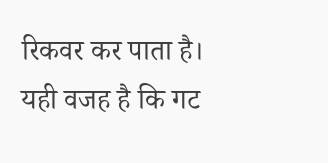रिकवर कर पाता है। यही वजह है कि गट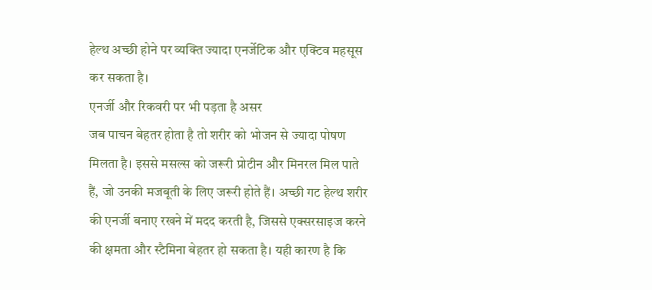हेल्थ अच्छी होने पर व्यक्ति ज्यादा एनर्जेटिक और एक्टिव महसूस कर सकता है।
एनर्जी और रिकवरी पर भी पड़ता है असर
जब पाचन बेहतर होता है तो शरीर को भोजन से ज्यादा पोषण मिलता है। इससे मसल्स को जरूरी प्रोटीन और मिनरल मिल पाते हैं, जो उनकी मजबूती के लिए जरूरी होते हैं। अच्छी गट हेल्थ शरीर की एनर्जी बनाए रखने में मदद करती है, जिससे एक्सरसाइज करने की क्षमता और स्टैमिना बेहतर हो सकता है। यही कारण है कि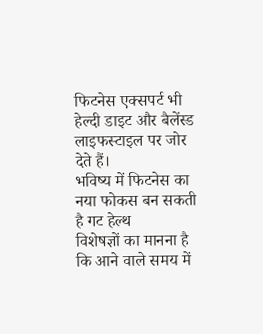फिटनेस एक्सपर्ट भी हेल्दी डाइट और बैलेंस्ड लाइफस्टाइल पर जोर देते हैं।
भविष्य में फिटनेस का नया फोकस बन सकती है गट हेल्थ
विशेषज्ञों का मानना है कि आने वाले समय में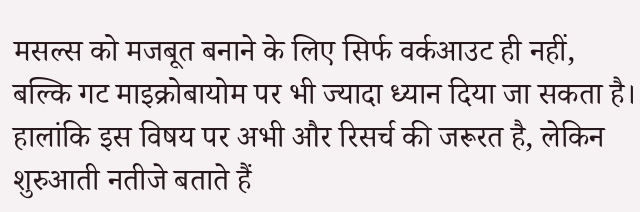मसल्स को मजबूत बनाने के लिए सिर्फ वर्कआउट ही नहीं, बल्कि गट माइक्रोबायोम पर भी ज्यादा ध्यान दिया जा सकता है। हालांकि इस विषय पर अभी और रिसर्च की जरूरत है, लेकिन शुरुआती नतीजे बताते हैं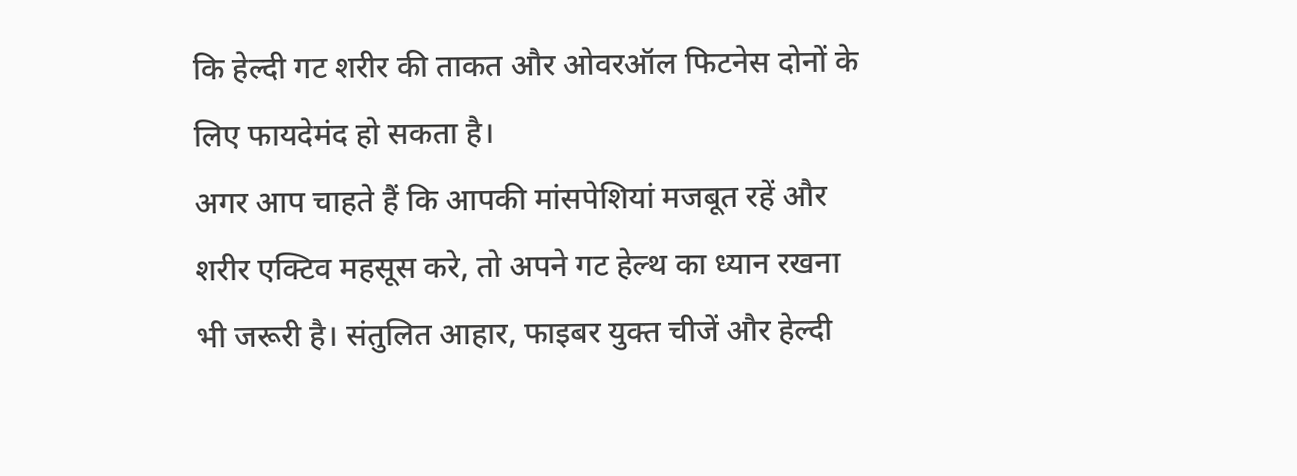कि हेल्दी गट शरीर की ताकत और ओवरऑल फिटनेस दोनों के लिए फायदेमंद हो सकता है।
अगर आप चाहते हैं कि आपकी मांसपेशियां मजबूत रहें और शरीर एक्टिव महसूस करे, तो अपने गट हेल्थ का ध्यान रखना भी जरूरी है। संतुलित आहार, फाइबर युक्त चीजें और हेल्दी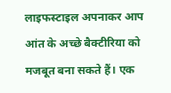लाइफस्टाइल अपनाकर आप आंत के अच्छे बैक्टीरिया को मजबूत बना सकते हैं। एक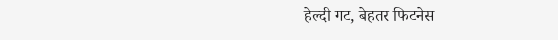हेल्दी गट, बेहतर फिटनेस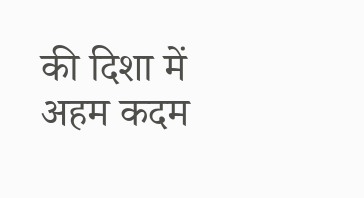की दिशा में अहम कदम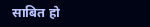साबित हो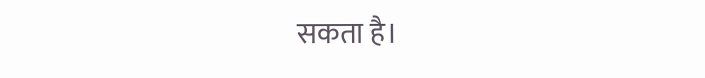सकता है।